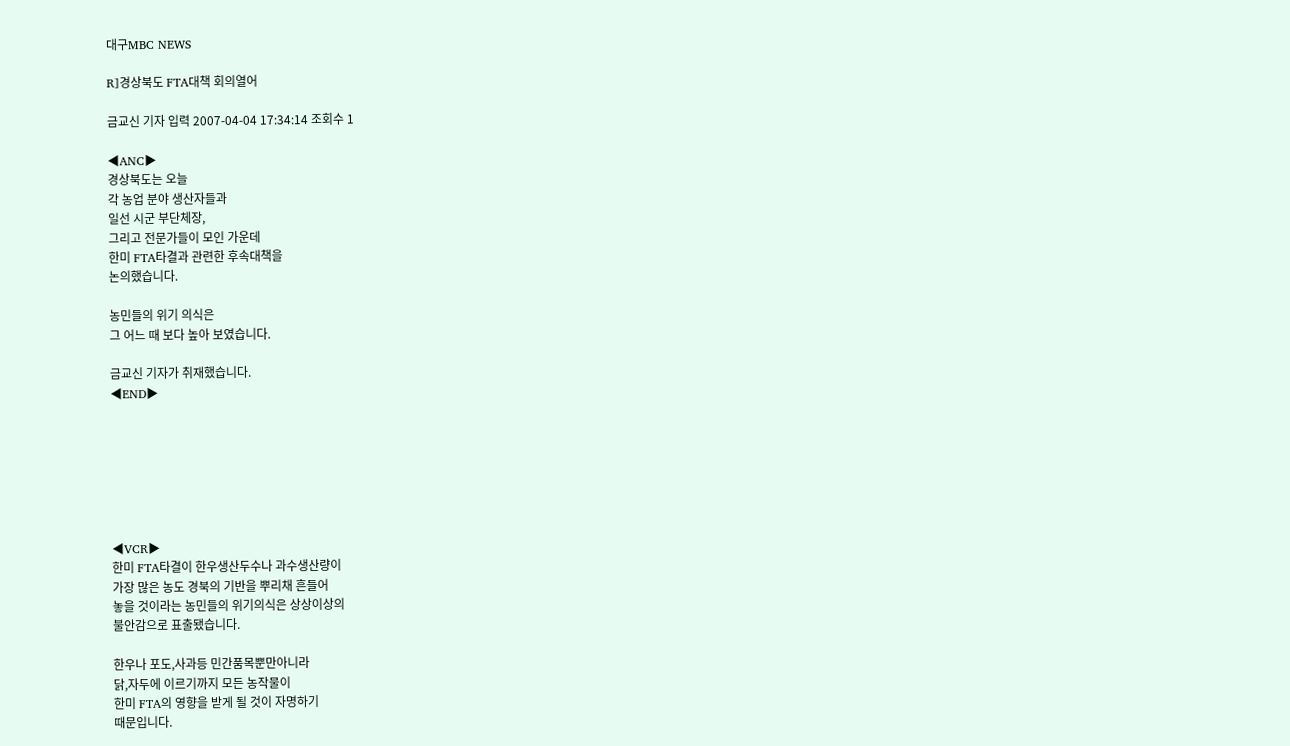대구MBC NEWS

R]경상북도 FTA대책 회의열어

금교신 기자 입력 2007-04-04 17:34:14 조회수 1

◀ANC▶
경상북도는 오늘
각 농업 분야 생산자들과
일선 시군 부단체장,
그리고 전문가들이 모인 가운데
한미 FTA타결과 관련한 후속대책을
논의했습니다.

농민들의 위기 의식은
그 어느 때 보다 높아 보였습니다.

금교신 기자가 취재했습니다.
◀END▶







◀VCR▶
한미 FTA타결이 한우생산두수나 과수생산량이
가장 많은 농도 경북의 기반을 뿌리채 흔들어
놓을 것이라는 농민들의 위기의식은 상상이상의
불안감으로 표출됐습니다.

한우나 포도,사과등 민간품목뿐만아니라
닭,자두에 이르기까지 모든 농작물이
한미 FTA의 영향을 받게 될 것이 자명하기
때문입니다.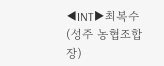◀INT▶최복수 (성주 농협조합장)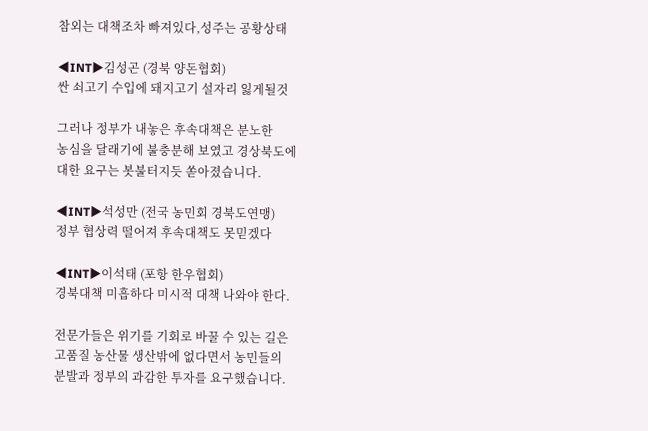참외는 대책조차 빠져있다,성주는 공황상태

◀INT▶김성곤 (경북 양돈협회)
싼 쇠고기 수입에 돼지고기 설자리 잃게될것

그러나 정부가 내놓은 후속대책은 분노한
농심을 달래기에 불충분해 보였고 경상북도에
대한 요구는 봇불터지듯 쏟아졌습니다.

◀INT▶석성만 (전국 농민회 경북도연맹)
정부 협상력 떨어져 후속대책도 못믿겠다

◀INT▶이석태 (포항 한우협회)
경북대책 미흡하다 미시적 대책 나와야 한다.

전문가들은 위기를 기회로 바꿀 수 있는 길은
고품질 농산물 생산밖에 없다면서 농민들의
분발과 정부의 과감한 투자를 요구했습니다.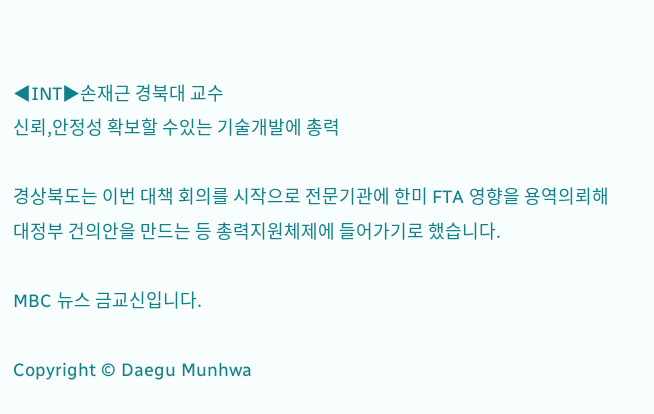◀INT▶손재근 경북대 교수
신뢰,안정성 확보할 수있는 기술개발에 총력

경상북도는 이번 대책 회의를 시작으로 전문기관에 한미 FTA 영향을 용역의뢰해 대정부 건의안을 만드는 등 총력지원체제에 들어가기로 했습니다.

MBC 뉴스 금교신입니다.

Copyright © Daegu Munhwa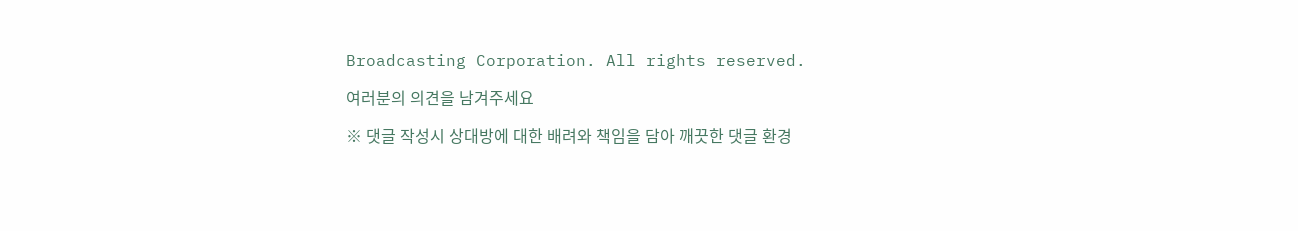Broadcasting Corporation. All rights reserved.

여러분의 의견을 남겨주세요

※ 댓글 작성시 상대방에 대한 배려와 책임을 담아 깨끗한 댓글 환경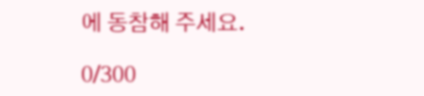에 동참해 주세요.

0/300